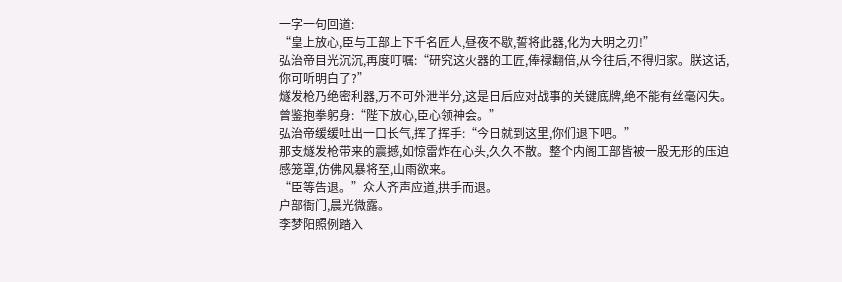一字一句回道:
“皇上放心,臣与工部上下千名匠人,昼夜不歇,誓将此器,化为大明之刃!”
弘治帝目光沉沉,再度叮嘱:“研究这火器的工匠,俸禄翻倍,从今往后,不得归家。朕这话,你可听明白了?”
燧发枪乃绝密利器,万不可外泄半分,这是日后应对战事的关键底牌,绝不能有丝毫闪失。
曾鉴抱拳躬身:“陛下放心,臣心领神会。”
弘治帝缓缓吐出一口长气,挥了挥手:“今日就到这里,你们退下吧。”
那支燧发枪带来的震撼,如惊雷炸在心头,久久不散。整个内阁工部皆被一股无形的压迫感笼罩,仿佛风暴将至,山雨欲来。
“臣等告退。”众人齐声应道,拱手而退。
户部衙门,晨光微露。
李梦阳照例踏入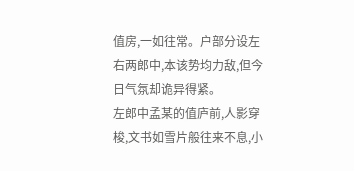值房,一如往常。户部分设左右两郎中,本该势均力敌,但今日气氛却诡异得紧。
左郎中孟某的值庐前,人影穿梭,文书如雪片般往来不息,小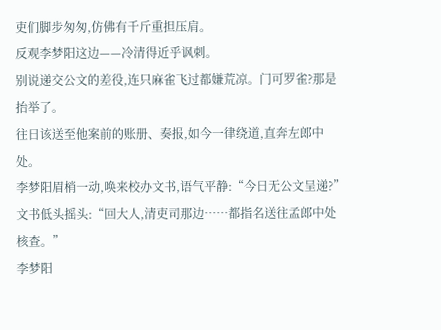吏们脚步匆匆,仿佛有千斤重担压肩。
反观李梦阳这边——冷清得近乎讽刺。
别说递交公文的差役,连只麻雀飞过都嫌荒凉。门可罗雀?那是抬举了。
往日该送至他案前的账册、奏报,如今一律绕道,直奔左郎中处。
李梦阳眉梢一动,唤来校办文书,语气平静:“今日无公文呈递?”
文书低头摇头:“回大人,清吏司那边……都指名送往孟郎中处核查。”
李梦阳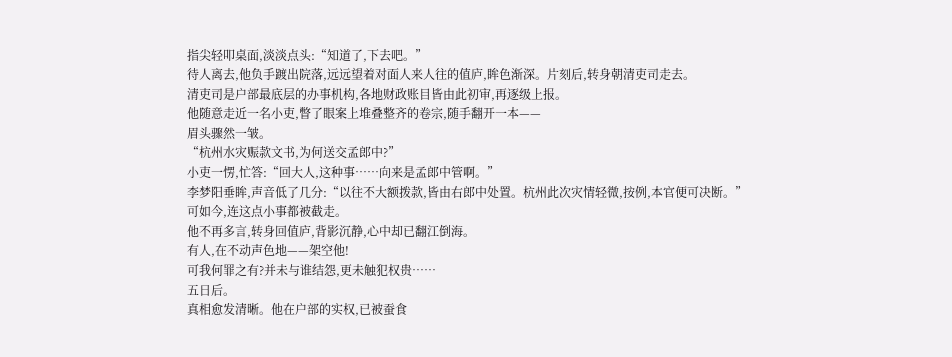指尖轻叩桌面,淡淡点头:“知道了,下去吧。”
待人离去,他负手踱出院落,远远望着对面人来人往的值庐,眸色渐深。片刻后,转身朝清吏司走去。
清吏司是户部最底层的办事机构,各地财政账目皆由此初审,再逐级上报。
他随意走近一名小吏,瞥了眼案上堆叠整齐的卷宗,随手翻开一本——
眉头骤然一皱。
“杭州水灾赈款文书,为何送交孟郎中?”
小吏一愣,忙答:“回大人,这种事……向来是孟郎中管啊。”
李梦阳垂眸,声音低了几分:“以往不大额拨款,皆由右郎中处置。杭州此次灾情轻微,按例,本官便可决断。”
可如今,连这点小事都被截走。
他不再多言,转身回值庐,背影沉静,心中却已翻江倒海。
有人,在不动声色地——架空他!
可我何罪之有?并未与谁结怨,更未触犯权贵……
五日后。
真相愈发清晰。他在户部的实权,已被蚕食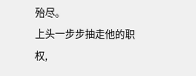殆尽。
上头一步步抽走他的职权,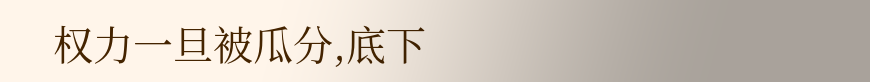权力一旦被瓜分,底下